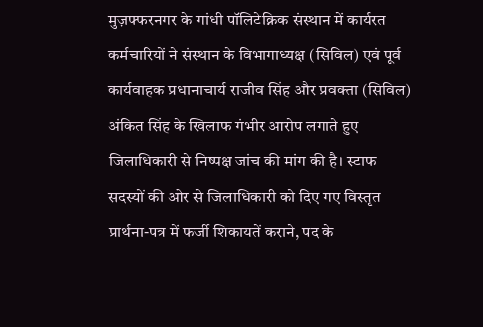मुज़फ्फरनगर के गांधी पॉलिटेक्निक संस्थान में कार्यरत कर्मचारियों ने संस्थान के विभागाध्यक्ष (सिविल) एवं पूर्व कार्यवाहक प्रधानाचार्य राजीव सिंह और प्रवक्ता (सिविल) अंकित सिंह के खिलाफ गंभीर आरोप लगाते हुए जिलाधिकारी से निष्पक्ष जांच की मांग की है। स्टाफ सदस्यों की ओर से जिलाधिकारी को दिए गए विस्तृत प्रार्थना-पत्र में फर्जी शिकायतें कराने, पद के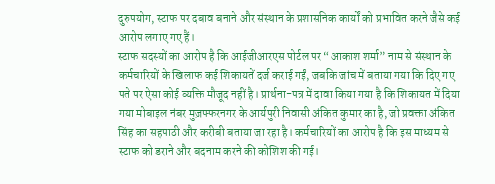दुरुपयोग, स्टाफ पर दबाव बनाने और संस्थान के प्रशासनिक कार्यों को प्रभावित करने जैसे कई आरोप लगाए गए हैं।
स्टाफ सदस्यों का आरोप है कि आईजीआरएस पोर्टल पर “आकाश शर्मा” नाम से संस्थान के कर्मचारियों के खिलाफ कई शिकायतें दर्ज कराई गईं, जबकि जांच में बताया गया कि दिए गए पते पर ऐसा कोई व्यक्ति मौजूद नहीं है। प्रार्थना-पत्र में दावा किया गया है कि शिकायत में दिया गया मोबाइल नंबर मुज़फ्फरनगर के आर्यपुरी निवासी अंकित कुमार का है, जो प्रवक्ता अंकित सिंह का सहपाठी और करीबी बताया जा रहा है। कर्मचारियों का आरोप है कि इस माध्यम से स्टाफ को डराने और बदनाम करने की कोशिश की गई।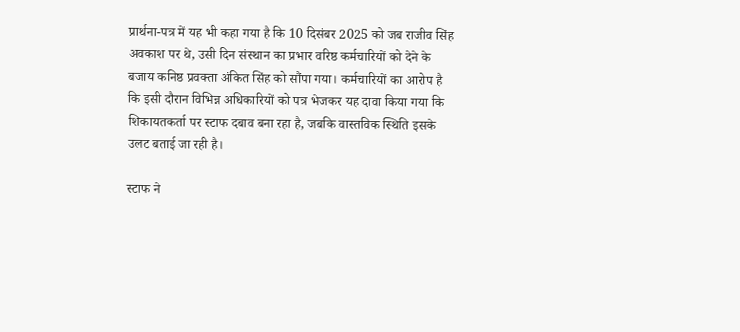प्रार्थना-पत्र में यह भी कहा गया है कि 10 दिसंबर 2025 को जब राजीव सिंह अवकाश पर थे, उसी दिन संस्थान का प्रभार वरिष्ठ कर्मचारियों को देने के बजाय कनिष्ठ प्रवक्ता अंकित सिंह को सौंपा गया। कर्मचारियों का आरोप है कि इसी दौरान विभिन्न अधिकारियों को पत्र भेजकर यह दावा किया गया कि शिकायतकर्ता पर स्टाफ दबाव बना रहा है, जबकि वास्तविक स्थिति इसके उलट बताई जा रही है।

स्टाफ ने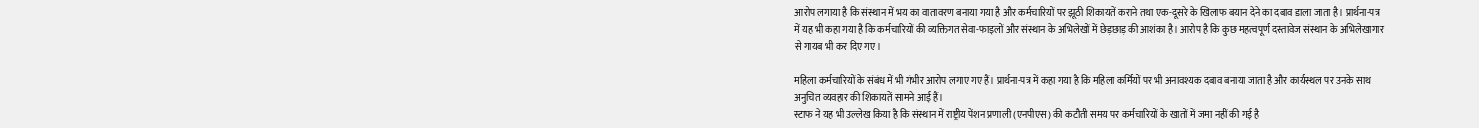आरोप लगाया है कि संस्थान में भय का वातावरण बनाया गया है और कर्मचारियों पर झूठी शिकायतें कराने तथा एक-दूसरे के खिलाफ बयान देने का दबाव डाला जाता है। प्रार्थना-पत्र में यह भी कहा गया है कि कर्मचारियों की व्यक्तिगत सेवा-फाइलों और संस्थान के अभिलेखों में छेड़छाड़ की आशंका है। आरोप है कि कुछ महत्वपूर्ण दस्तावेज संस्थान के अभिलेखागार से गायब भी कर दिए गए।

महिला कर्मचारियों के संबंध में भी गंभीर आरोप लगाए गए हैं। प्रार्थना-पत्र में कहा गया है कि महिला कर्मियों पर भी अनावश्यक दबाव बनाया जाता है और कार्यस्थल पर उनके साथ अनुचित व्यवहार की शिकायतें सामने आई हैं।
स्टाफ ने यह भी उल्लेख किया है कि संस्थान में राष्ट्रीय पेंशन प्रणाली (एनपीएस) की कटौती समय पर कर्मचारियों के खातों में जमा नहीं की गई है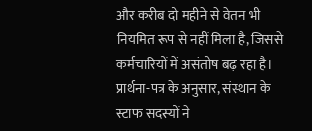और करीब दो महीने से वेतन भी नियमित रूप से नहीं मिला है, जिससे कर्मचारियों में असंतोष बढ़ रहा है।
प्रार्थना-पत्र के अनुसार, संस्थान के स्टाफ सदस्यों ने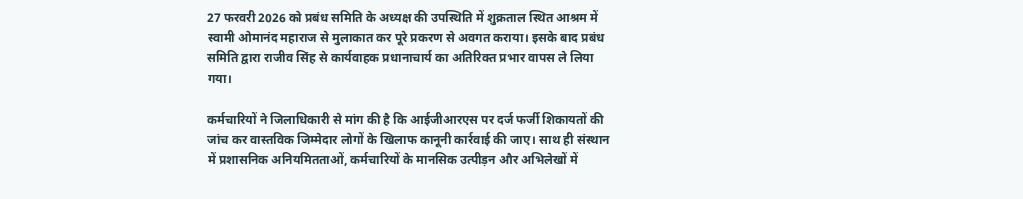27 फरवरी 2026 को प्रबंध समिति के अध्यक्ष की उपस्थिति में शुक्रताल स्थित आश्रम में स्वामी ओमानंद महाराज से मुलाकात कर पूरे प्रकरण से अवगत कराया। इसके बाद प्रबंध समिति द्वारा राजीव सिंह से कार्यवाहक प्रधानाचार्य का अतिरिक्त प्रभार वापस ले लिया गया।

कर्मचारियों ने जिलाधिकारी से मांग की है कि आईजीआरएस पर दर्ज फर्जी शिकायतों की जांच कर वास्तविक जिम्मेदार लोगों के खिलाफ कानूनी कार्रवाई की जाए। साथ ही संस्थान में प्रशासनिक अनियमितताओं, कर्मचारियों के मानसिक उत्पीड़न और अभिलेखों में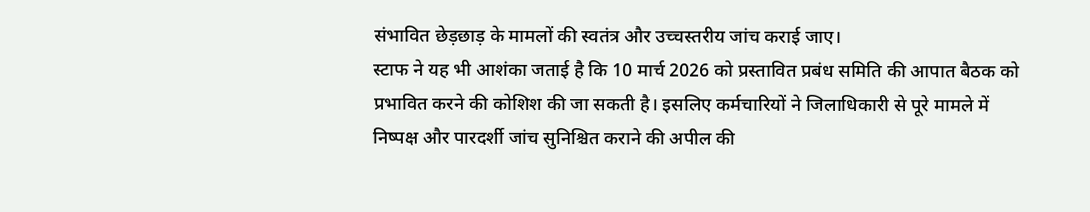संभावित छेड़छाड़ के मामलों की स्वतंत्र और उच्चस्तरीय जांच कराई जाए।
स्टाफ ने यह भी आशंका जताई है कि 10 मार्च 2026 को प्रस्तावित प्रबंध समिति की आपात बैठक को प्रभावित करने की कोशिश की जा सकती है। इसलिए कर्मचारियों ने जिलाधिकारी से पूरे मामले में निष्पक्ष और पारदर्शी जांच सुनिश्चित कराने की अपील की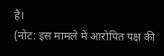है।
(नोट: इस मामले में आरोपित पक्ष की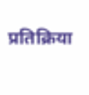प्रतिक्रिया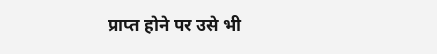प्राप्त होने पर उसे भी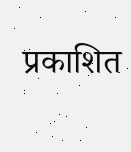प्रकाशित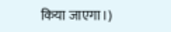किया जाएगा।)